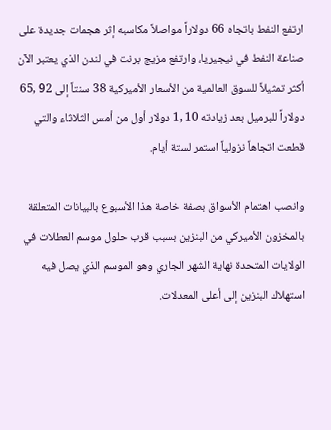ارتفع النفط باتجاه 66 دولاراً مواصلاً مكاسبه إثر هجمات جديدة على صناعة النفط في نيجيريا، وارتفع مزيج برنت في لندن الذي يعتبر الآن أكثر تمثيلاً للسوق العالمية من الأسعار الأميركية 38 سنتاً إلى 92 ,65 دولاراً للبرميل بعد زيادته 10 ,1 دولار أول من أمس الثلاثاء والتي قطعت اتجاهاً نزولياً استمر لستة أيام.

وانصب اهتمام الأسواق بصفة خاصة هذا الأسبوع بالبيانات المتعلقة بالمخزون الأميركي من البنزين بسبب قرب حلول موسم العطلات في الولايات المتحدة نهاية الشهر الجاري وهو الموسم الذي يصل فيه استهلاك البنزين إلى أعلى المعدلات.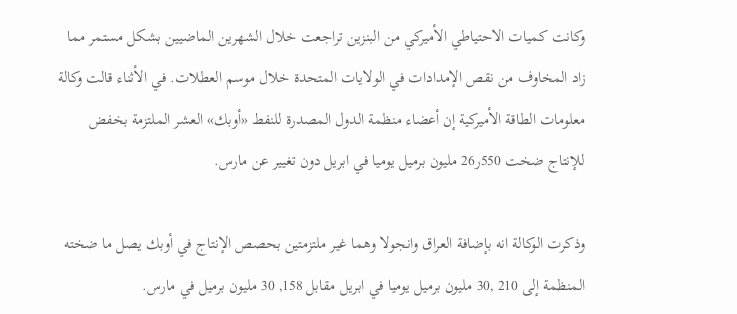وكانت كميات الاحتياطي الأميركي من البنزين تراجعت خلال الشهرين الماضيين بشكل مستمر مما زاد المخاوف من نقص الإمدادات في الولايات المتحدة خلال موسم العطلات. في الأثناء قالت وكالة معلومات الطاقة الأميركية إن أعضاء منظمة الدول المصدرة للنفط «أوبك» العشر الملتزمة بخفض للإنتاج ضخت 550ر26 مليون برميل يوميا في ابريل دون تغيير عن مارس.

وذكرت الوكالة انه بإضافة العراق وانجولا وهما غير ملتزمتين بحصص الإنتاج في أوبك يصل ما ضخته المنظمة إلى 210 ,30 مليون برميل يوميا في ابريل مقابل 158, 30 مليون برميل في مارس.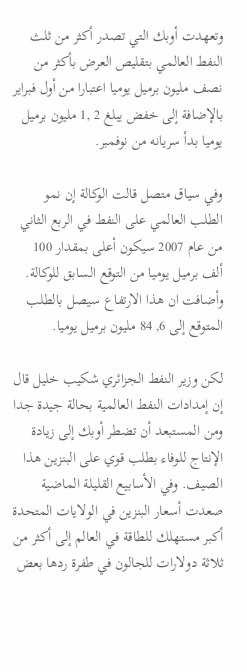وتعهدت أوبك التي تصدر أكثر من ثلث النفط العالمي بتقليص العرض بأكثر من نصف مليون برميل يوميا اعتبارا من أول فبراير بالإضافة إلى خفض يبلغ 2 ,1 مليون برميل يوميا بدأ سريانه من نوفمبر.

وفي سياق متصل قالت الوكالة إن نمو الطلب العالمي على النفط في الربع الثاني من عام 2007 سيكون أعلى بمقدار 100 ألف برميل يوميا من التوقع السابق للوكالة. وأضافت ان هذا الارتفاع سيصل بالطلب المتوقع إلى 6, 84 مليون برميل يوميا.

لكن وزير النفط الجزائري شكيب خليل قال إن إمدادات النفط العالمية بحالة جيدة جدا ومن المستبعد أن تضطر أوبك إلى زيادة الإنتاج للوفاء بطلب قوي على البنزين هذا الصيف. وفي الأسابيع القليلة الماضية صعدت أسعار البنزين في الولايات المتحدة أكبر مستهلك للطاقة في العالم إلى أكثر من ثلاثة دولارات للجالون في طفرة ردها بعض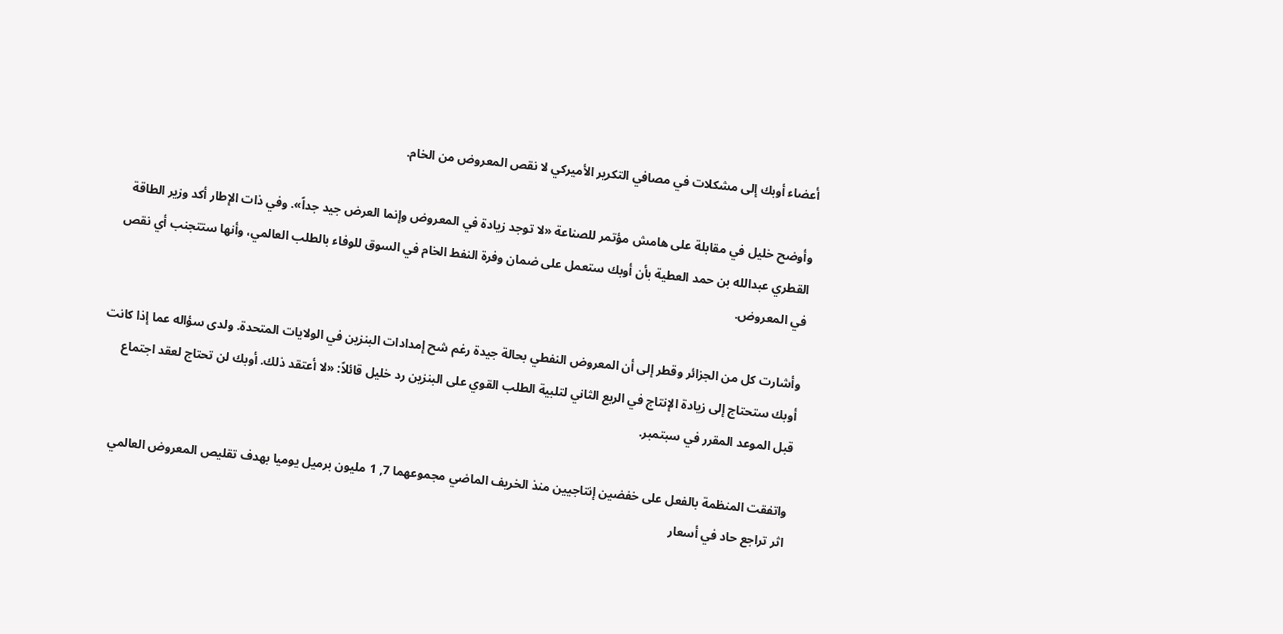أعضاء أوبك إلى مشكلات في مصافي التكرير الأميركي لا نقص المعروض من الخام.

وأوضح خليل في مقابلة على هامش مؤتمر للصناعة «لا توجد زيادة في المعروض وإنما العرض جيد جداً». وفي ذات الإطار أكد وزير الطاقة القطري عبدالله بن حمد العطية بأن أوبك ستعمل على ضمان وفرة النفط الخام في السوق للوفاء بالطلب العالمي، وأنها ستتجنب أي نقص في المعروض.

وأشارت كل من الجزائر وقطر إلى أن المعروض النفطي بحالة جيدة رغم شح إمدادات البنزين في الولايات المتحدة. ولدى سؤاله عما إذا كانت أوبك ستحتاج إلى زيادة الإنتاج في الربع الثاني لتلبية الطلب القوي على البنزين رد خليل قائلاً: «لا أعتقد ذلك. أوبك لن تحتاج لعقد اجتماع قبل الموعد المقرر في سبتمبر.

واتفقت المنظمة بالفعل على خفضين إنتاجيين منذ الخريف الماضي مجموعهما 7, 1 مليون برميل يوميا بهدف تقليص المعروض العالمي اثر تراجع حاد في أسعار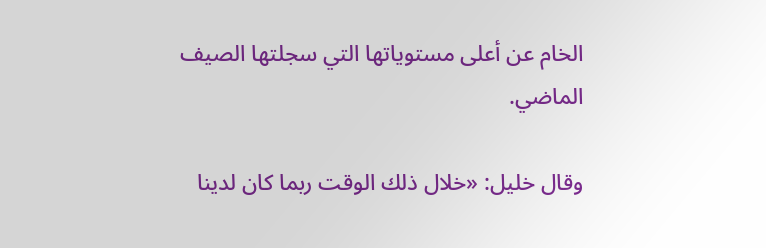الخام عن أعلى مستوياتها التي سجلتها الصيف الماضي.

وقال خليل: «خلال ذلك الوقت ربما كان لدينا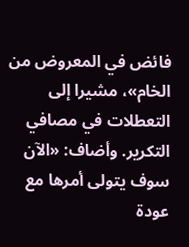فائض في المعروض من الخام»، مشيرا إلى التعطلات في مصافي التكرير. وأضاف: «الآن سوف يتولى أمرها مع عودة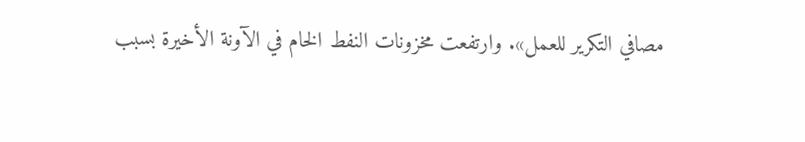مصافي التكرير للعمل». وارتفعت مخزونات النفط الخام في الآونة الأخيرة بسبب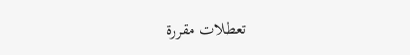تعطلات مقررة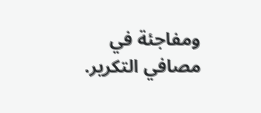ومفاجئة في مصافي التكرير.